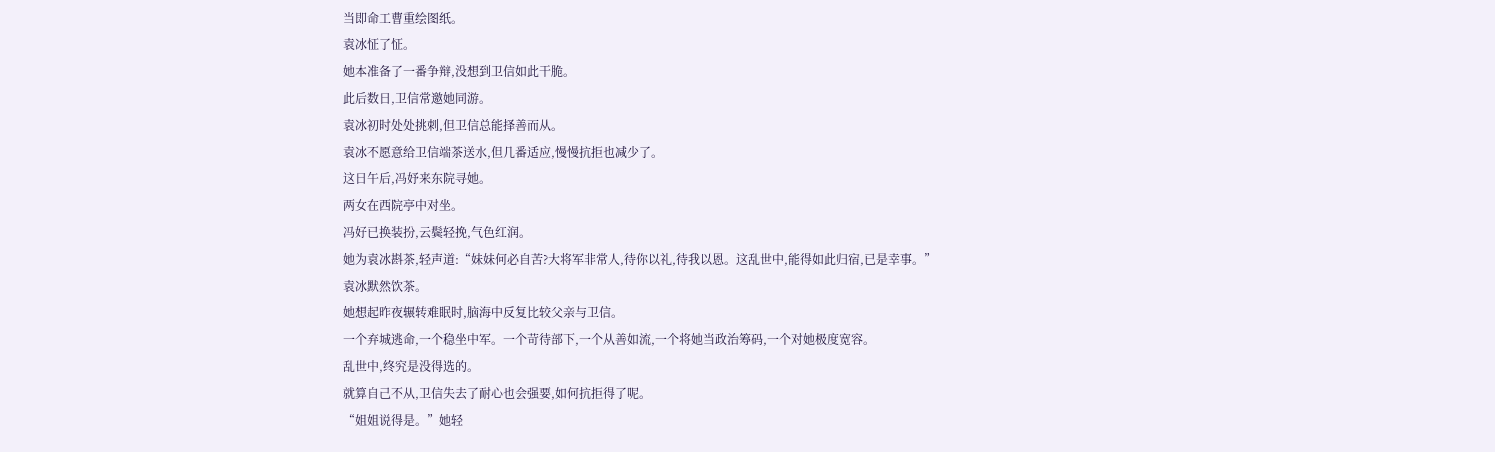当即命工曹重绘图纸。
袁冰怔了怔。
她本准备了一番争辩,没想到卫信如此干脆。
此后数日,卫信常邀她同游。
袁冰初时处处挑刺,但卫信总能择善而从。
袁冰不愿意给卫信端茶送水,但几番适应,慢慢抗拒也减少了。
这日午后,冯妤来东院寻她。
两女在西院亭中对坐。
冯好已换装扮,云鬓轻挽,气色红润。
她为袁冰斟茶,轻声道:“妹妹何必自苦?大将军非常人,待你以礼,待我以恩。这乱世中,能得如此归宿,已是幸事。”
袁冰默然饮茶。
她想起昨夜辗转难眠时,脑海中反复比较父亲与卫信。
一个弃城逃命,一个稳坐中军。一个苛待部下,一个从善如流,一个将她当政治筹码,一个对她极度宽容。
乱世中,终究是没得选的。
就算自己不从,卫信失去了耐心也会强要,如何抗拒得了呢。
“姐姐说得是。”她轻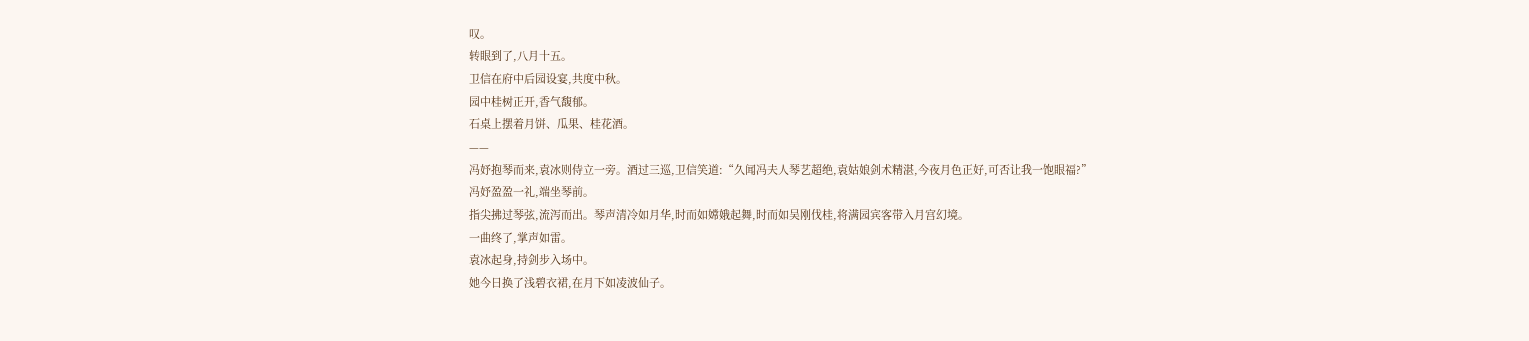叹。
转眼到了,八月十五。
卫信在府中后园设宴,共度中秋。
园中桂树正开,香气馥郁。
石桌上摆着月饼、瓜果、桂花酒。
——
冯妤抱琴而来,袁冰则侍立一旁。酒过三巡,卫信笑道:“久闻冯夫人琴艺超绝,袁姑娘剑术精湛,今夜月色正好,可否让我一饱眼福?”
冯妤盈盈一礼,端坐琴前。
指尖拂过琴弦,流泻而出。琴声清冷如月华,时而如嫦娥起舞,时而如吴刚伐桂,将满园宾客带入月宫幻境。
一曲终了,掌声如雷。
袁冰起身,持剑步入场中。
她今日换了浅碧衣裙,在月下如凌波仙子。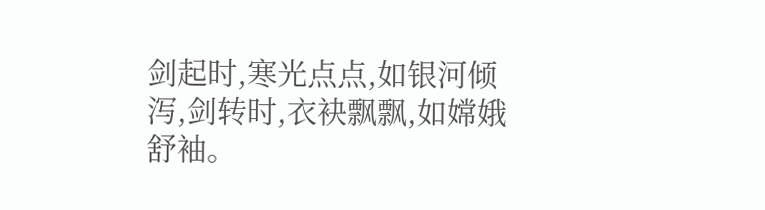剑起时,寒光点点,如银河倾泻,剑转时,衣袂飘飘,如嫦娥舒袖。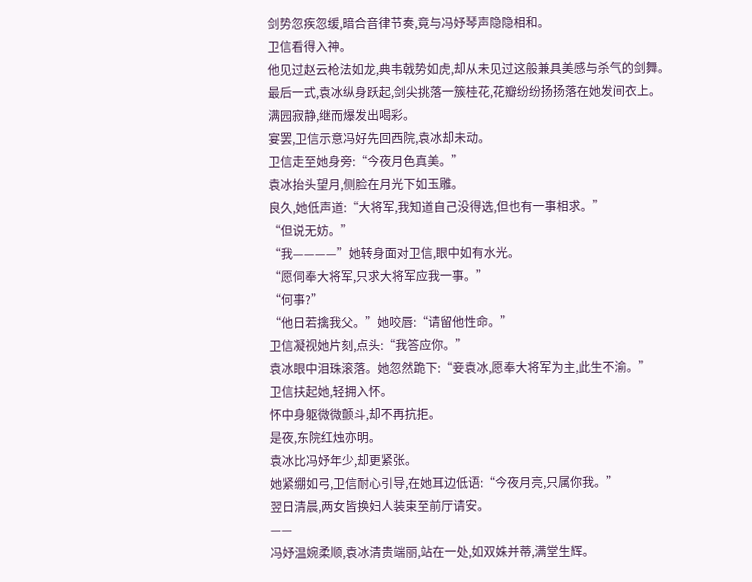剑势忽疾忽缓,暗合音律节奏,竟与冯妤琴声隐隐相和。
卫信看得入神。
他见过赵云枪法如龙,典韦戟势如虎,却从未见过这般兼具美感与杀气的剑舞。
最后一式,袁冰纵身跃起,剑尖挑落一簇桂花,花瓣纷纷扬扬落在她发间衣上。
满园寂静,继而爆发出喝彩。
宴罢,卫信示意冯好先回西院,袁冰却未动。
卫信走至她身旁:“今夜月色真美。”
袁冰抬头望月,侧脸在月光下如玉雕。
良久,她低声道:“大将军,我知道自己没得选,但也有一事相求。”
“但说无妨。”
“我————”她转身面对卫信,眼中如有水光。
“愿伺奉大将军,只求大将军应我一事。”
“何事?”
“他日若擒我父。”她咬唇:“请留他性命。”
卫信凝视她片刻,点头:“我答应你。”
袁冰眼中泪珠滚落。她忽然跪下:“妾袁冰,愿奉大将军为主,此生不渝。”
卫信扶起她,轻拥入怀。
怀中身躯微微颤斗,却不再抗拒。
是夜,东院红烛亦明。
袁冰比冯妤年少,却更紧张。
她紧绷如弓,卫信耐心引导,在她耳边低语:“今夜月亮,只属你我。”
翌日清晨,两女皆换妇人装束至前厅请安。
——
冯妤温婉柔顺,袁冰清贵端丽,站在一处,如双姝并蒂,满堂生辉。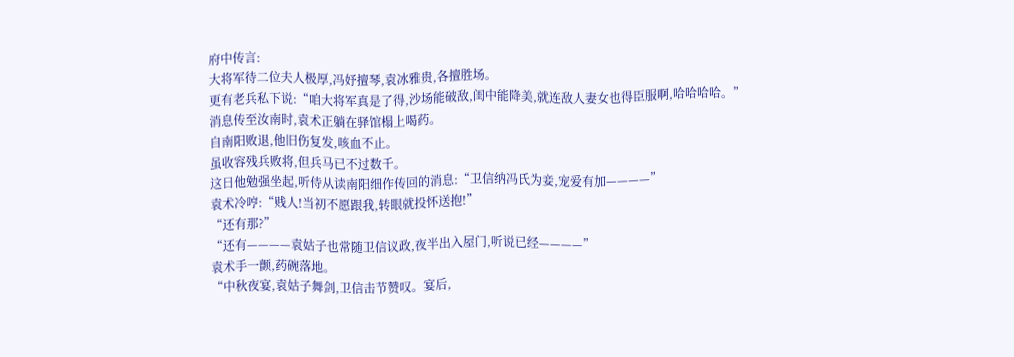府中传言:
大将军待二位夫人极厚,冯妤擅琴,袁冰雅贵,各擅胜场。
更有老兵私下说:“咱大将军真是了得,沙场能破敌,闺中能降美,就连敌人妻女也得臣服啊,哈哈哈哈。”
消息传至汝南时,袁术正躺在驿馆榻上喝药。
自南阳败退,他旧伤复发,咳血不止。
虽收容残兵败将,但兵马已不过数千。
这日他勉强坐起,听侍从读南阳细作传回的消息:“卫信纳冯氏为妾,宠爱有加————”
袁术冷哼:“贱人!当初不愿跟我,转眼就投怀送抱!”
“还有那?”
“还有————袁姑子也常随卫信议政,夜半出入屋门,听说已经————”
袁术手一颤,药碗落地。
“中秋夜宴,袁姑子舞剑,卫信击节赞叹。宴后,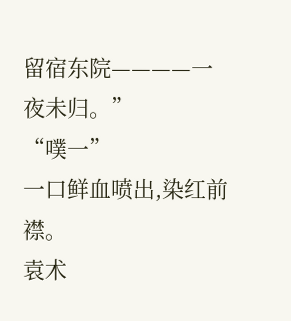留宿东院————一夜未归。”
“噗一”
一口鲜血喷出,染红前襟。
袁术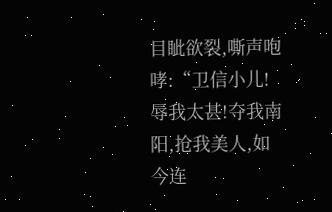目眦欲裂,嘶声咆哮:“卫信小儿!辱我太甚!夺我南阳,抢我美人,如今连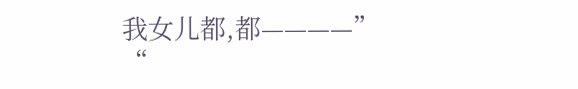我女儿都,都————”
“